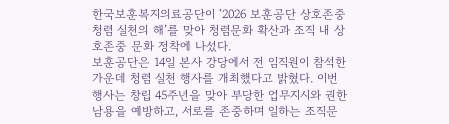한국보훈복지의료공단이 ‘2026 보훈공단 상호존중 청렴 실천의 해’를 맞아 청렴문화 확산과 조직 내 상호존중 문화 정착에 나섰다.
보훈공단은 14일 본사 강당에서 전 임직원이 참석한 가운데 청렴 실천 행사를 개최했다고 밝혔다. 이번 행사는 창립 45주년을 맞아 부당한 업무지시와 권한남용을 예방하고, 서로를 존중하며 일하는 조직문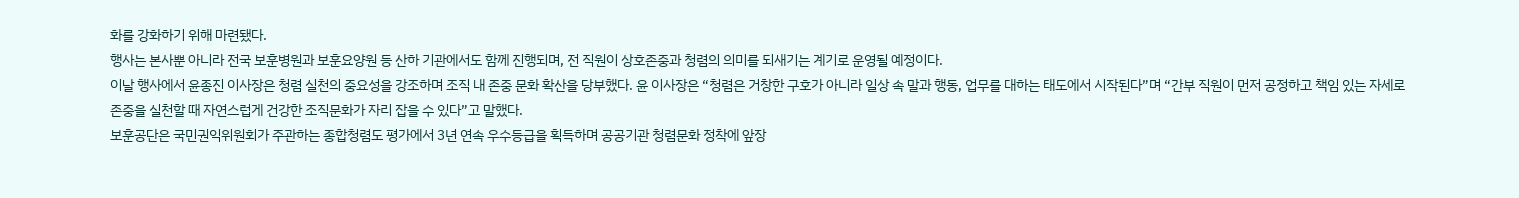화를 강화하기 위해 마련됐다.
행사는 본사뿐 아니라 전국 보훈병원과 보훈요양원 등 산하 기관에서도 함께 진행되며, 전 직원이 상호존중과 청렴의 의미를 되새기는 계기로 운영될 예정이다.
이날 행사에서 윤종진 이사장은 청렴 실천의 중요성을 강조하며 조직 내 존중 문화 확산을 당부했다. 윤 이사장은 “청렴은 거창한 구호가 아니라 일상 속 말과 행동, 업무를 대하는 태도에서 시작된다”며 “간부 직원이 먼저 공정하고 책임 있는 자세로 존중을 실천할 때 자연스럽게 건강한 조직문화가 자리 잡을 수 있다”고 말했다.
보훈공단은 국민권익위원회가 주관하는 종합청렴도 평가에서 3년 연속 우수등급을 획득하며 공공기관 청렴문화 정착에 앞장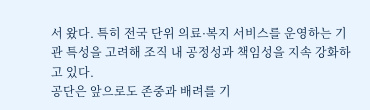서 왔다. 특히 전국 단위 의료·복지 서비스를 운영하는 기관 특성을 고려해 조직 내 공정성과 책임성을 지속 강화하고 있다.
공단은 앞으로도 존중과 배려를 기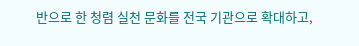반으로 한 청렴 실천 문화를 전국 기관으로 확대하고,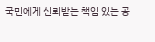국민에게 신뢰받는 책임 있는 공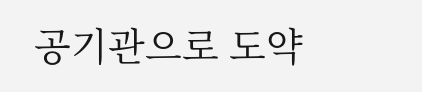공기관으로 도약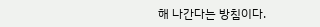해 나간다는 방침이다.